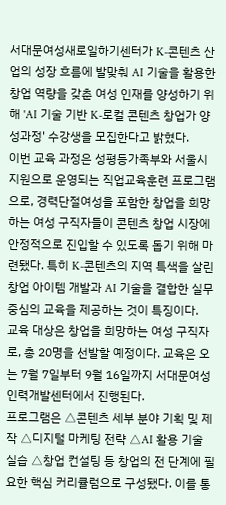서대문여성새로일하기센터가 K-콘텐츠 산업의 성장 흐름에 발맞춰 AI 기술을 활용한 창업 역량을 갖춘 여성 인재를 양성하기 위해 'AI 기술 기반 K-로컬 콘텐츠 창업가 양성과정' 수강생을 모집한다고 밝혔다.
이번 교육 과정은 성평등가족부와 서울시 지원으로 운영되는 직업교육훈련 프로그램으로, 경력단절여성을 포함한 창업을 희망하는 여성 구직자들이 콘텐츠 창업 시장에 안정적으로 진입할 수 있도록 돕기 위해 마련됐다. 특히 K-콘텐츠의 지역 특색을 살린 창업 아이템 개발과 AI 기술을 결합한 실무 중심의 교육을 제공하는 것이 특징이다.
교육 대상은 창업을 희망하는 여성 구직자로, 총 20명을 선발할 예정이다. 교육은 오는 7월 7일부터 9월 16일까지 서대문여성인력개발센터에서 진행된다.
프로그램은 △콘텐츠 세부 분야 기획 및 제작 △디지털 마케팅 전략 △AI 활용 기술 실습 △창업 컨설팅 등 창업의 전 단계에 필요한 핵심 커리큘럼으로 구성됐다. 이를 통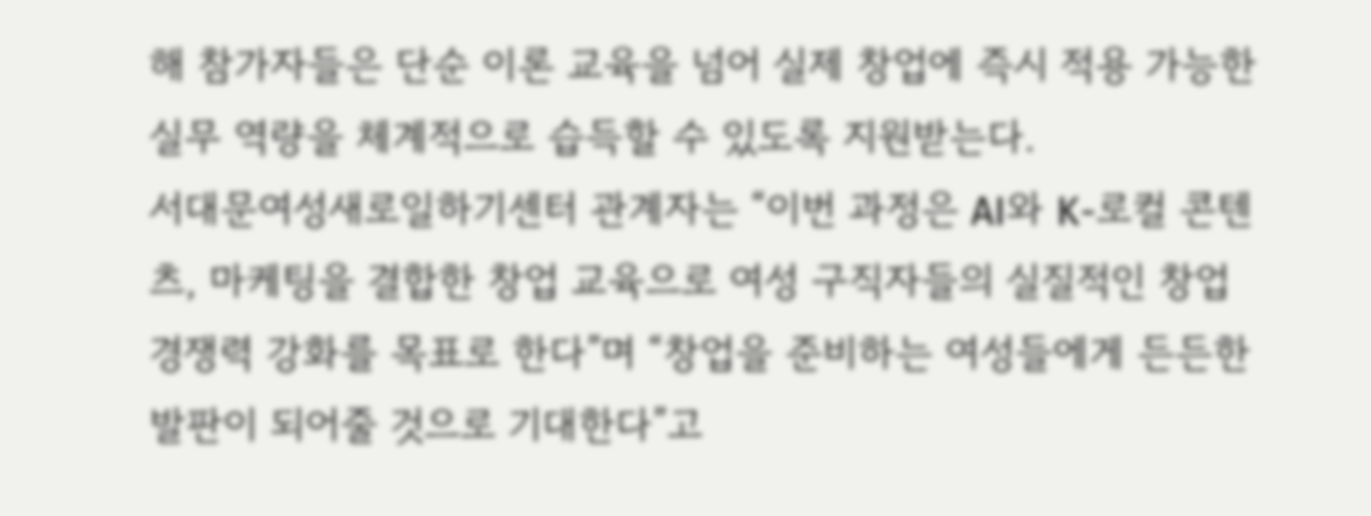해 참가자들은 단순 이론 교육을 넘어 실제 창업에 즉시 적용 가능한 실무 역량을 체계적으로 습득할 수 있도록 지원받는다.
서대문여성새로일하기센터 관계자는 “이번 과정은 AI와 K-로컬 콘텐츠, 마케팅을 결합한 창업 교육으로 여성 구직자들의 실질적인 창업 경쟁력 강화를 목표로 한다”며 “창업을 준비하는 여성들에게 든든한 발판이 되어줄 것으로 기대한다”고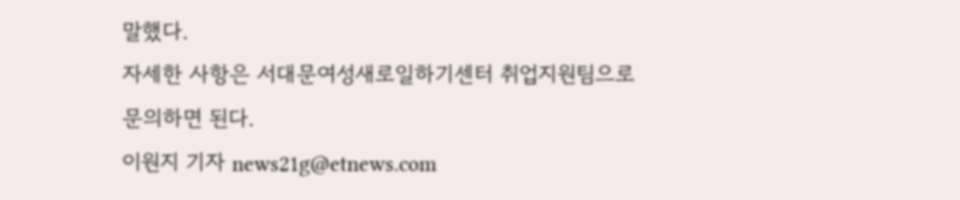말했다.
자세한 사항은 서대문여성새로일하기센터 취업지원팀으로 문의하면 된다.
이원지 기자 news21g@etnews.com